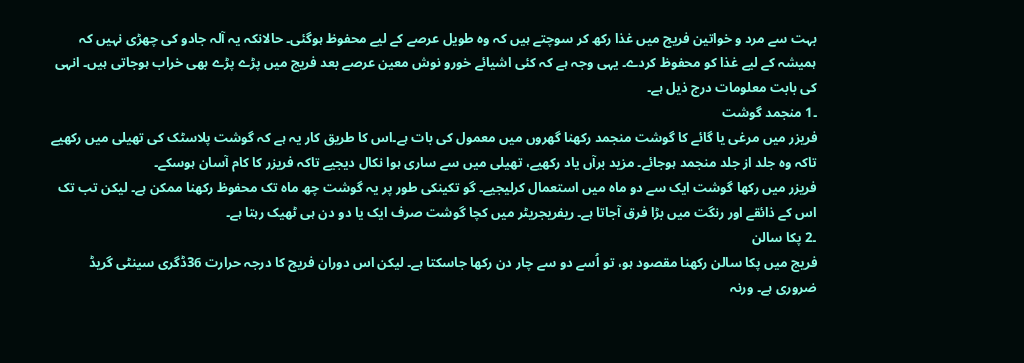بہت سے مرد و خواتین فریج میں غذا رکھ کر سوچتے ہیں کہ وہ طویل عرصے کے لیے محفوظ ہوگئی۔ حالانکہ یہ آلہ جادو کی چھڑی نہیں کہ ہمیشہ کے لیے غذا کو محفوظ کردے۔ یہی وجہ ہے کہ کئی اشیائے خورو نوش معین عرصے بعد فریج میں پڑے پڑے بھی خراب ہوجاتی ہیں۔ انہی کی بابت معلومات درج ذیل ہے۔
۔1 منجمد گوشت
فریزر میں مرغی یا گائے کا گوشت منجمد رکھنا گھروں میں معمول کی بات ہے۔اس کا طریق کار یہ ہے کہ گوشت پلاسٹک کی تھیلی میں رکھیے تاکہ وہ جلد از جلد منجمد ہوجائے۔ مزید برآں یاد رکھیے، تھیلی میں سے ساری ہوا نکال دیجیے تاکہ فریزر کا کام آسان ہوسکے۔
فریزر میں رکھا گوشت ایک سے دو ماہ میں استعمال کرلیجیے۔ گو تکینکی طور پر یہ گوشت چھ ماہ تک محفوظ رکھنا ممکن ہے۔ لیکن تب تک اس کے ذائقے اور رنگت میں بڑا فرق آجاتا ہے۔ ریفریجریٹر میں کچا گوشت صرف ایک یا دو دن ہی ٹھیک رہتا ہے۔
۔2 پکا سالن
فریج میں پکا سالن رکھنا مقصود ہو، تو اُسے دو سے چار دن رکھا جاسکتا ہے۔ لیکن اس دوران فریج کا درجہ حرارت 36ڈگری سینٹی گریڈ ضروری ہے۔ ورنہ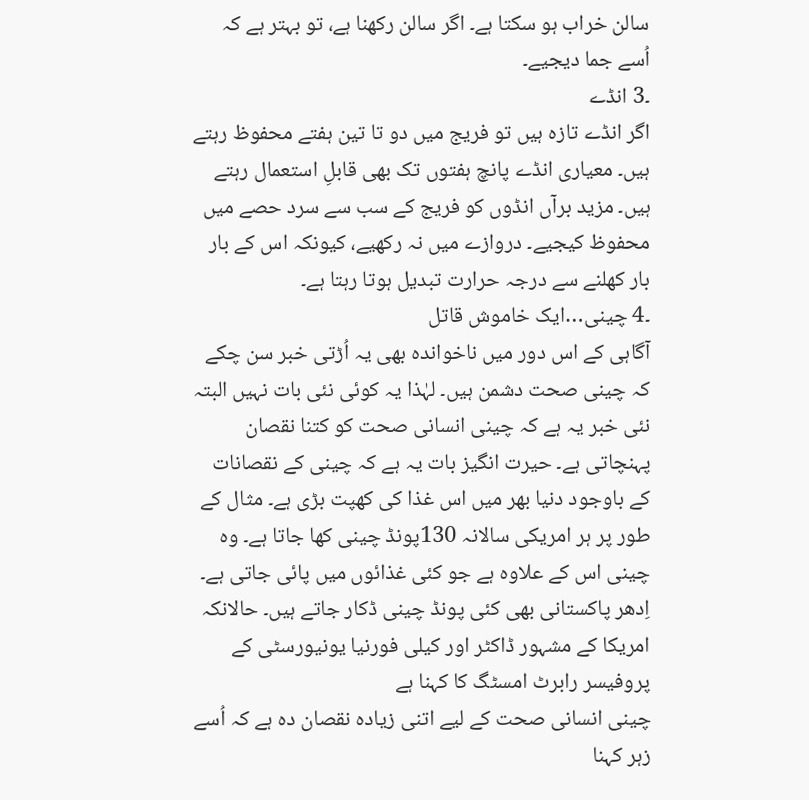سالن خراب ہو سکتا ہے۔ اگر سالن رکھنا ہے، تو بہتر ہے کہ اُسے جما دیجیے۔
۔3 انڈے
اگر انڈے تازہ ہیں تو فریج میں دو تا تین ہفتے محفوظ رہتے ہیں۔ معیاری انڈے پانچ ہفتوں تک بھی قابلِ استعمال رہتے ہیں۔ مزید برآں انڈوں کو فریج کے سب سے سرد حصے میں محفوظ کیجیے۔ دروازے میں نہ رکھیے، کیونکہ اس کے بار بار کھلنے سے درجہ حرارت تبدیل ہوتا رہتا ہے۔
۔4 چینی…ایک خاموش قاتل
آگاہی کے اس دور میں ناخواندہ بھی یہ اُڑتی خبر سن چکے کہ چینی صحت دشمن ہیں۔ لہٰذا یہ کوئی نئی بات نہیں البتہ نئی خبر یہ ہے کہ چینی انسانی صحت کو کتنا نقصان پہنچاتی ہے۔ حیرت انگیز بات یہ ہے کہ چینی کے نقصانات کے باوجود دنیا بھر میں اس غذا کی کھپت بڑی ہے۔ مثال کے طور پر ہر امریکی سالانہ 130پونڈ چینی کھا جاتا ہے۔ وہ چینی اس کے علاوہ ہے جو کئی غذائوں میں پائی جاتی ہے۔ اِدھر پاکستانی بھی کئی پونڈ چینی ڈکار جاتے ہیں۔ حالانکہ امریکا کے مشہور ڈاکٹر اور کیلی فورنیا یونیورسٹی کے پروفیسر رابرٹ امسٹگ کا کہنا ہے
چینی انسانی صحت کے لیے اتنی زیادہ نقصان دہ ہے کہ اُسے زہر کہنا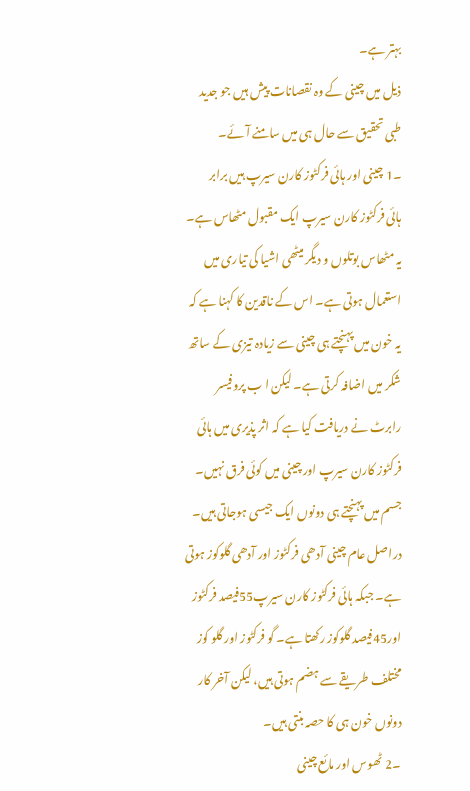بہتر ہے۔
ذیل میں چینی کے وہ نقصانات پیش ہیں جو جدید طبی تحقیق سے حال ہی میں سامنے آئے۔
۔1 چینی اور ہائی فرکٹوز کارن سیرپ ہیں برابر
ہائی فرکٹوز کارن سیرپ ایک مقبول مٹھاس ہے۔ یہ مٹھاس بوتلوں و دیگر میٹھی اشیا کی تیاری میں استعمال ہوتی ہے۔ اس کے ناقدین کا کہنا ہے کہ یہ خون میں پہنچتے ہی چینی سے زیادہ تیزی کے ساتھ شکر میں اضافہ کرتی ہے۔ لیکن ا ب پروفیسر رابرٹ نے دریافت کیا ہے کہ اثر پذیری میں ہائی فرکٹوز کارن سیرپ اور چینی میں کوئی فرق نہیں۔ جسم میں پہنچتے ہی دونوں ایک جیسی ہوجاتی ہیں۔
دراصل عام چینی آدھی فرکٹوز اور آدھی گلوکوز ہوتی ہے۔ جبکہ ہائی فرکٹوز کارن سیرپ55فیصد فرکٹوز اور45فیصد گلوکوز رکھتا ہے۔ گو فرکٹوز اور گلو کوز مختلف طریقے سے ہضم ہوتی ہیں، لیکن آخر کار دونوں خون ہی کا حصہ بنتی ہیں۔
۔2 ٹھوس اور مائع چینی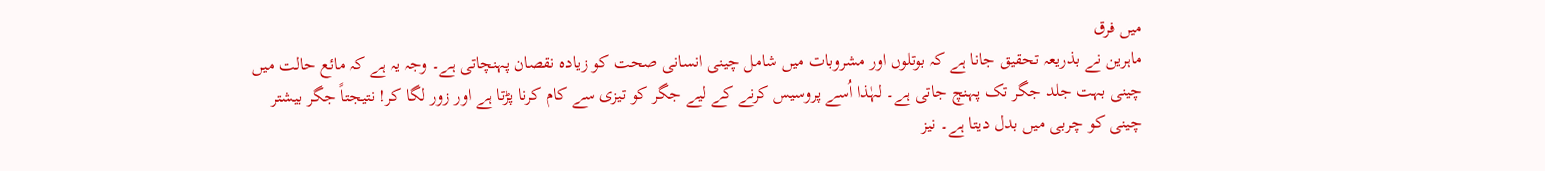میں فرق
ماہرین نے بذریعہ تحقیق جانا ہے کہ بوتلوں اور مشروبات میں شامل چینی انسانی صحت کو زیادہ نقصان پہنچاتی ہے۔ وجہ یہ ہے کہ مائع حالت میں چینی بہت جلد جگر تک پہنچ جاتی ہے۔ لہٰذا اُسے پروسیس کرنے کے لیے جگر کو تیزی سے کام کرنا پڑتا ہے اور زور لگا کر! نتیجتاً جگر بیشتر چینی کو چربی میں بدل دیتا ہے۔ نیز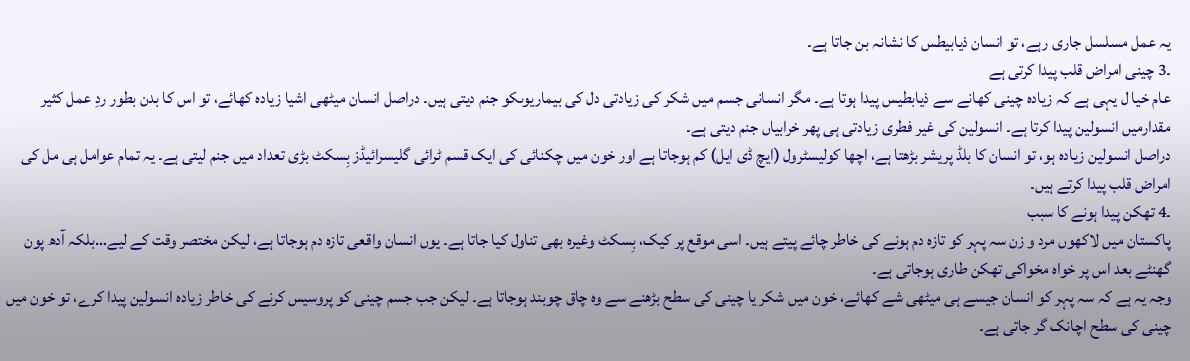یہ عمل مسلسل جاری رہے، تو انسان ذیابیطس کا نشانہ بن جاتا ہے۔
۔3 چینی امراض قلب پیدا کرتی ہے
عام خیا ل یہی ہے کہ زیادہ چینی کھانے سے ذیابطیس پیدا ہوتا ہے۔ مگر انسانی جسم میں شکر کی زیادتی دل کی بیماریوںکو جنم دیتی ہیں۔ دراصل انسان میٹھی اشیا زیادہ کھائے، تو اس کا بدن بطور ردِ عمل کثیر مقدارمیں انسولین پیدا کرتا ہے۔ انسولین کی غیر فطری زیادتی ہی پھر خرابیاں جنم دیتی ہے۔
دراصل انسولین زیادہ ہو، تو انسان کا بلڈ پریشر بڑھتا ہے، اچھا کولیسٹرول (ایچ ڈی ایل) کم ہوجاتا ہے اور خون میں چکنائی کی ایک قسم ٹرائی گلیسرائیڈز بِسکٹ بڑی تعداد میں جنم لیتی ہے۔ یہ تمام عوامل ہی مل کی امراض قلب پیدا کرتے ہیں۔
۔4 تھکن پیدا ہونے کا سبب
پاکستان میں لاکھوں مرد و زن سہ پہر کو تازہ دم ہونے کی خاطر چائے پیتے ہیں۔ اسی موقع پر کیک، بِسکٹ وغیرہ بھی تناول کیا جاتا ہے۔ یوں انسان واقعی تازہ دم ہوجاتا ہے، لیکن مختصر وقت کے لیے…بلکہ آدھ پون گھنٹے بعد اس پر خواہ مخواکی تھکن طاری ہوجاتی ہے۔
وجہ یہ ہے کہ سہ پہر کو انسان جیسے ہی میٹھی شے کھائے، خون میں شکر یا چینی کی سطح بڑھنے سے وہ چاق چوبند ہوجاتا ہے۔ لیکن جب جسم چینی کو پروسیس کرنے کی خاطر زیادہ انسولین پیدا کرے، تو خون میں چینی کی سطح اچانک گر جاتی ہے۔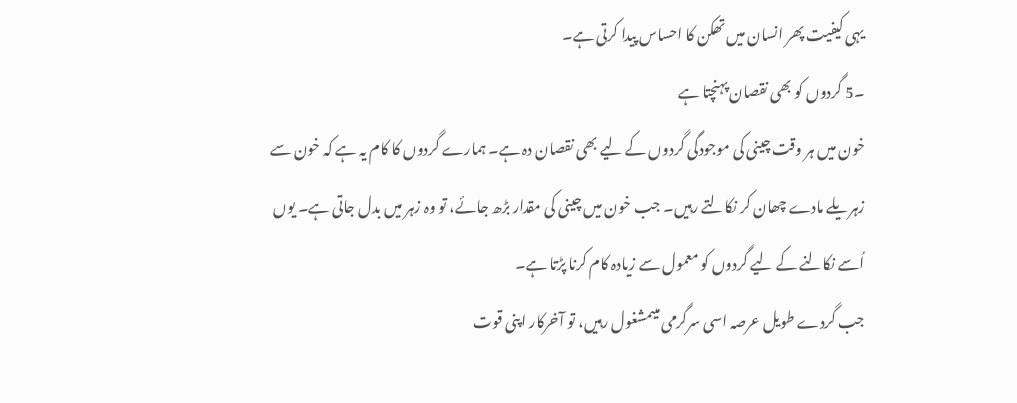یہی کیفیت پھر انسان میں تھکن کا احساس پیدا کرتی ہے۔
۔5 گردوں کو بھی نقصان پہنچتا ہے
خون میں ہر وقت چینی کی موجودگی گردوں کے لیے بھی نقصان دہ ہے۔ ہمارے گردوں کا کام یہ ہے کہ خون سے زہریلے مادے چھان کر نکالتے رہیں۔ جب خون میں چینی کی مقدار بڑھ جائے، تو وہ زہر میں بدل جاتی ہے۔ یوں اُسے نکالنے کے لیے گردوں کو معمول سے زیادہ کام کرنا پڑتا ہے۔
جب گردے طویل عرصہ اسی سرگرمی میںمشغول رہیں، تو آخرکار اپنی قوت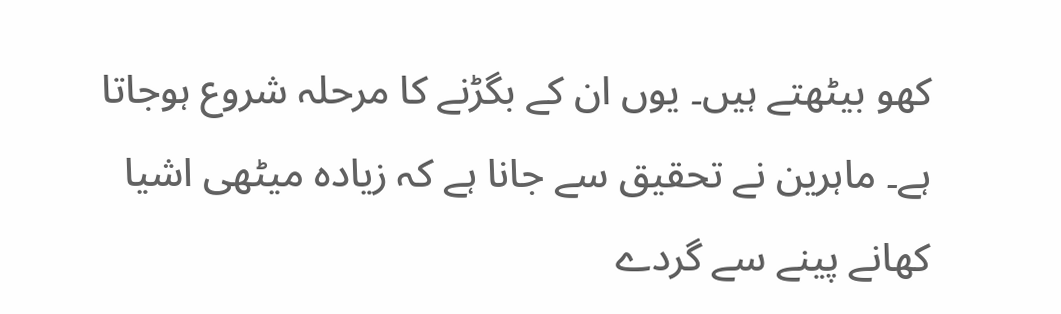کھو بیٹھتے ہیں۔ یوں ان کے بگڑنے کا مرحلہ شروع ہوجاتا ہے۔ ماہرین نے تحقیق سے جانا ہے کہ زیادہ میٹھی اشیا کھانے پینے سے گردے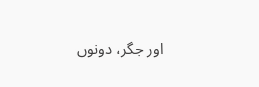اور جگر، دونوں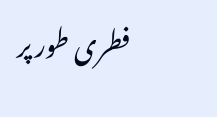فطری طور پر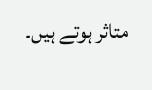متاثر ہوتے ہیں۔